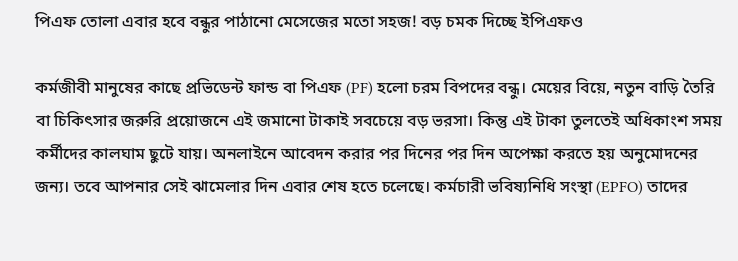পিএফ তোলা এবার হবে বন্ধুর পাঠানো মেসেজের মতো সহজ! বড় চমক দিচ্ছে ইপিএফও

কর্মজীবী মানুষের কাছে প্রভিডেন্ট ফান্ড বা পিএফ (PF) হলো চরম বিপদের বন্ধু। মেয়ের বিয়ে, নতুন বাড়ি তৈরি বা চিকিৎসার জরুরি প্রয়োজনে এই জমানো টাকাই সবচেয়ে বড় ভরসা। কিন্তু এই টাকা তুলতেই অধিকাংশ সময় কর্মীদের কালঘাম ছুটে যায়। অনলাইনে আবেদন করার পর দিনের পর দিন অপেক্ষা করতে হয় অনুমোদনের জন্য। তবে আপনার সেই ঝামেলার দিন এবার শেষ হতে চলেছে। কর্মচারী ভবিষ্যনিধি সংস্থা (EPFO) তাদের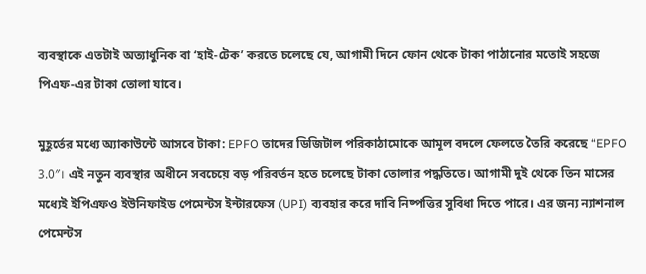ব্যবস্থাকে এতটাই অত্যাধুনিক বা ‘হাই-টেক’ করতে চলেছে যে, আগামী দিনে ফোন থেকে টাকা পাঠানোর মতোই সহজে পিএফ-এর টাকা তোলা যাবে।

মুহূর্তের মধ্যে অ্যাকাউন্টে আসবে টাকা: EPFO তাদের ডিজিটাল পরিকাঠামোকে আমূল বদলে ফেলতে তৈরি করেছে “EPFO 3.0″। এই নতুন ব্যবস্থার অধীনে সবচেয়ে বড় পরিবর্তন হতে চলেছে টাকা তোলার পদ্ধতিতে। আগামী দুই থেকে তিন মাসের মধ্যেই ইপিএফও ইউনিফাইড পেমেন্টস ইন্টারফেস (UPI) ব্যবহার করে দাবি নিষ্পত্তির সুবিধা দিতে পারে। এর জন্য ন্যাশনাল পেমেন্টস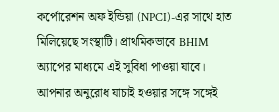কর্পোরেশন অফ ইন্ডিয়া (NPCI)-এর সাথে হাত মিলিয়েছে সংস্থাটি। প্রাথমিকভাবে BHIM অ্যাপের মাধ্যমে এই সুবিধা পাওয়া যাবে। আপনার অনুরোধ যাচাই হওয়ার সঙ্গে সঙ্গেই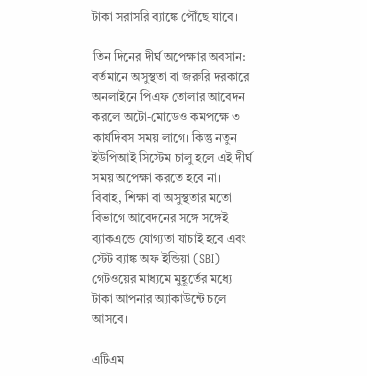টাকা সরাসরি ব্যাঙ্কে পৌঁছে যাবে।

তিন দিনের দীর্ঘ অপেক্ষার অবসান: বর্তমানে অসুস্থতা বা জরুরি দরকারে অনলাইনে পিএফ তোলার আবেদন করলে অটো-মোডেও কমপক্ষে ৩ কার্যদিবস সময় লাগে। কিন্তু নতুন ইউপিআই সিস্টেম চালু হলে এই দীর্ঘ সময় অপেক্ষা করতে হবে না। বিবাহ, শিক্ষা বা অসুস্থতার মতো বিভাগে আবেদনের সঙ্গে সঙ্গেই ব্যাকএন্ডে যোগ্যতা যাচাই হবে এবং স্টেট ব্যাঙ্ক অফ ইন্ডিয়া (SBI) গেটওয়ের মাধ্যমে মুহূর্তের মধ্যে টাকা আপনার অ্যাকাউন্টে চলে আসবে।

এটিএম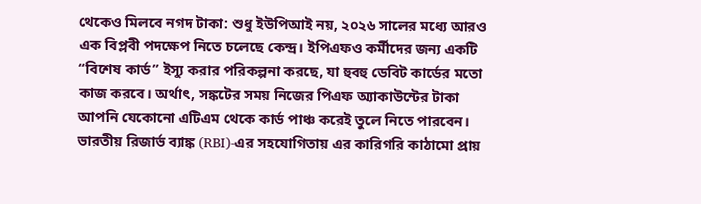থেকেও মিলবে নগদ টাকা: শুধু ইউপিআই নয়, ২০২৬ সালের মধ্যে আরও এক বিপ্লবী পদক্ষেপ নিতে চলেছে কেন্দ্র। ইপিএফও কর্মীদের জন্য একটি “বিশেষ কার্ড” ইস্যু করার পরিকল্পনা করছে, যা হুবহু ডেবিট কার্ডের মতো কাজ করবে। অর্থাৎ, সঙ্কটের সময় নিজের পিএফ অ্যাকাউন্টের টাকা আপনি যেকোনো এটিএম থেকে কার্ড পাঞ্চ করেই তুলে নিতে পারবেন। ভারতীয় রিজার্ভ ব্যাঙ্ক (RBI)-এর সহযোগিতায় এর কারিগরি কাঠামো প্রায়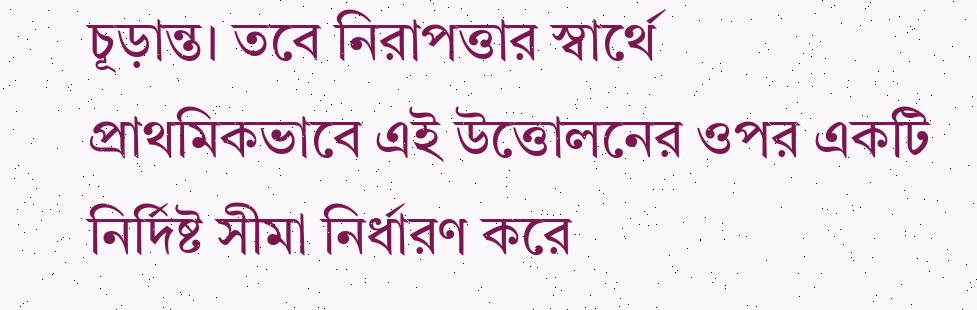চূড়ান্ত। তবে নিরাপত্তার স্বার্থে প্রাথমিকভাবে এই উত্তোলনের ওপর একটি নির্দিষ্ট সীমা নির্ধারণ করে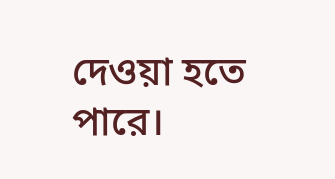দেওয়া হতে পারে।